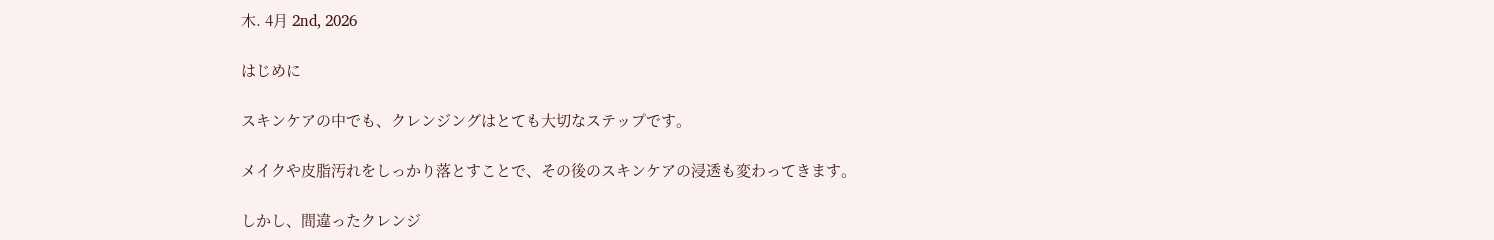木. 4月 2nd, 2026

はじめに

スキンケアの中でも、クレンジングはとても大切なステップです。

メイクや皮脂汚れをしっかり落とすことで、その後のスキンケアの浸透も変わってきます。

しかし、間違ったクレンジ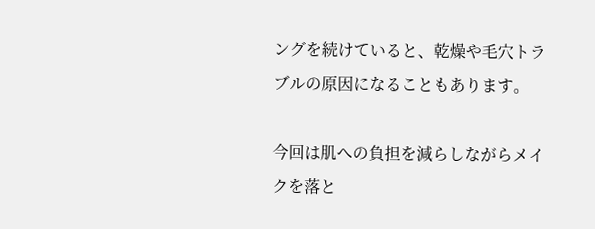ングを続けていると、乾燥や毛穴トラブルの原因になることもあります。

今回は肌への負担を減らしながらメイクを落と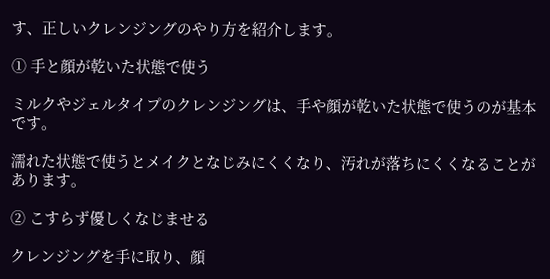す、正しいクレンジングのやり方を紹介します。

① 手と顔が乾いた状態で使う

ミルクやジェルタイプのクレンジングは、手や顔が乾いた状態で使うのが基本です。

濡れた状態で使うとメイクとなじみにくくなり、汚れが落ちにくくなることがあります。

② こすらず優しくなじませる

クレンジングを手に取り、顔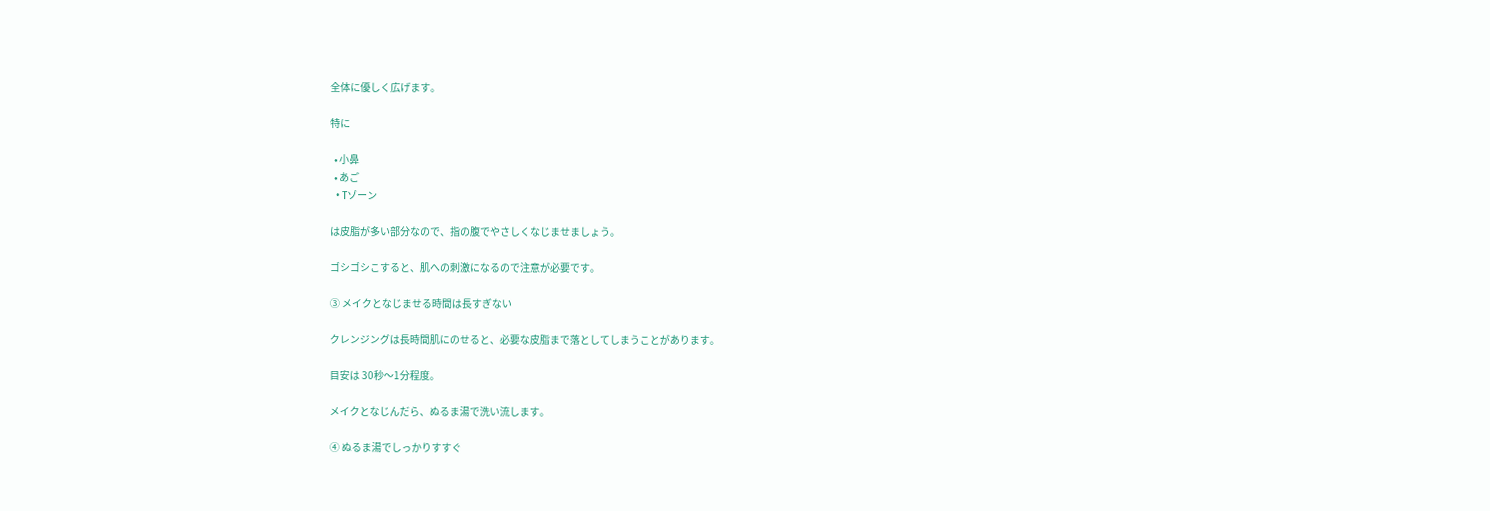全体に優しく広げます。

特に

  • 小鼻
  • あご
  • Tゾーン

は皮脂が多い部分なので、指の腹でやさしくなじませましょう。

ゴシゴシこすると、肌への刺激になるので注意が必要です。

③ メイクとなじませる時間は長すぎない

クレンジングは長時間肌にのせると、必要な皮脂まで落としてしまうことがあります。

目安は 30秒〜1分程度。

メイクとなじんだら、ぬるま湯で洗い流します。

④ ぬるま湯でしっかりすすぐ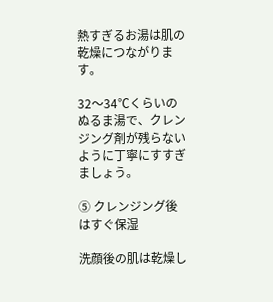熱すぎるお湯は肌の乾燥につながります。

32〜34℃くらいのぬるま湯で、クレンジング剤が残らないように丁寧にすすぎましょう。

⑤ クレンジング後はすぐ保湿

洗顔後の肌は乾燥し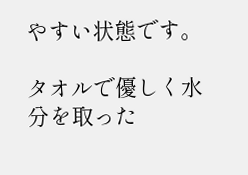やすい状態です。

タオルで優しく水分を取った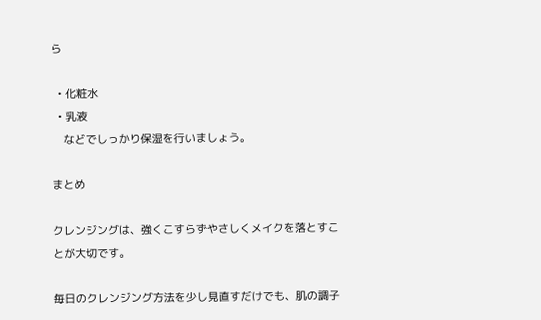ら

  • 化粧水
  • 乳液
    などでしっかり保湿を行いましょう。

まとめ

クレンジングは、強くこすらずやさしくメイクを落とすことが大切です。

毎日のクレンジング方法を少し見直すだけでも、肌の調子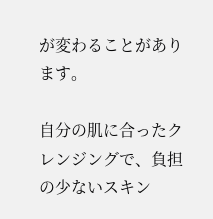が変わることがあります。

自分の肌に合ったクレンジングで、負担の少ないスキン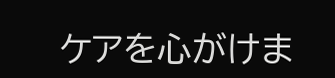ケアを心がけま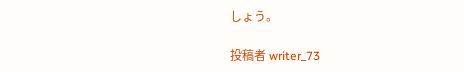しょう。

投稿者 writer_73